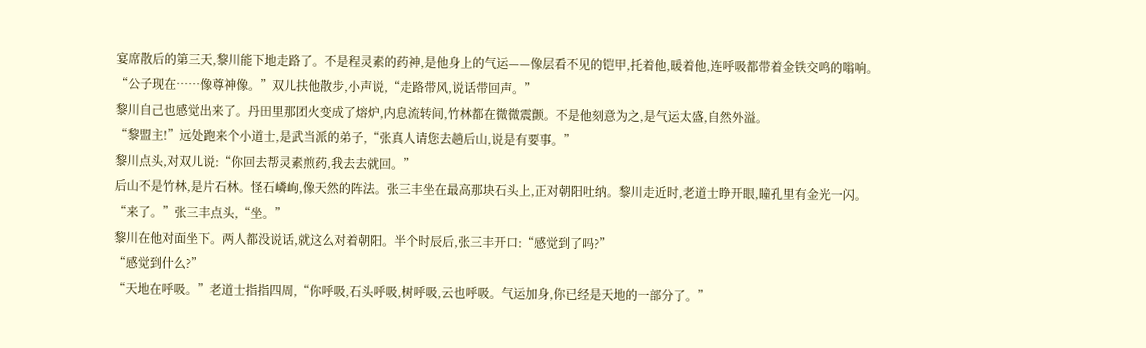宴席散后的第三天,黎川能下地走路了。不是程灵素的药神,是他身上的气运——像层看不见的铠甲,托着他,暖着他,连呼吸都带着金铁交鸣的嗡响。
“公子现在……像尊神像。”双儿扶他散步,小声说,“走路带风,说话带回声。”
黎川自己也感觉出来了。丹田里那团火变成了熔炉,内息流转间,竹林都在微微震颤。不是他刻意为之,是气运太盛,自然外溢。
“黎盟主!”远处跑来个小道士,是武当派的弟子,“张真人请您去趟后山,说是有要事。”
黎川点头,对双儿说:“你回去帮灵素煎药,我去去就回。”
后山不是竹林,是片石林。怪石嶙峋,像天然的阵法。张三丰坐在最高那块石头上,正对朝阳吐纳。黎川走近时,老道士睁开眼,瞳孔里有金光一闪。
“来了。”张三丰点头,“坐。”
黎川在他对面坐下。两人都没说话,就这么对着朝阳。半个时辰后,张三丰开口:“感觉到了吗?”
“感觉到什么?”
“天地在呼吸。”老道士指指四周,“你呼吸,石头呼吸,树呼吸,云也呼吸。气运加身,你已经是天地的一部分了。”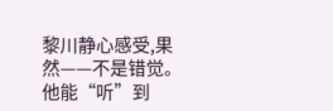黎川静心感受,果然——不是错觉。他能“听”到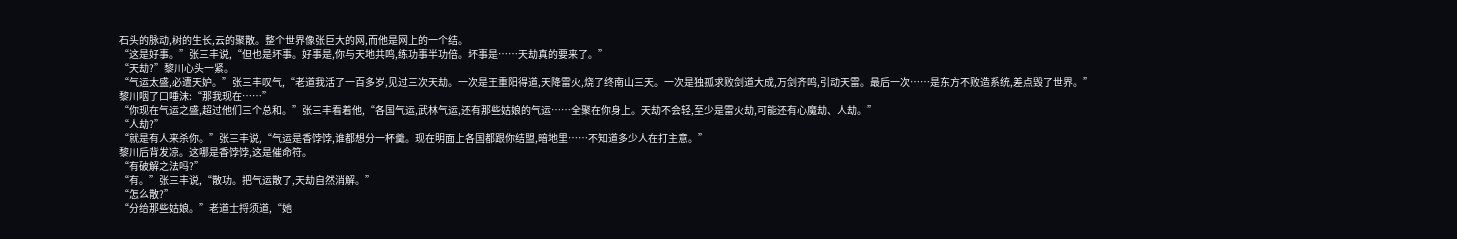石头的脉动,树的生长,云的聚散。整个世界像张巨大的网,而他是网上的一个结。
“这是好事。”张三丰说,“但也是坏事。好事是,你与天地共鸣,练功事半功倍。坏事是……天劫真的要来了。”
“天劫?”黎川心头一紧。
“气运太盛,必遭天妒。”张三丰叹气,“老道我活了一百多岁,见过三次天劫。一次是王重阳得道,天降雷火,烧了终南山三天。一次是独孤求败剑道大成,万剑齐鸣,引动天雷。最后一次……是东方不败造系统,差点毁了世界。”
黎川咽了口唾沫:“那我现在……”
“你现在气运之盛,超过他们三个总和。”张三丰看着他,“各国气运,武林气运,还有那些姑娘的气运……全聚在你身上。天劫不会轻,至少是雷火劫,可能还有心魔劫、人劫。”
“人劫?”
“就是有人来杀你。”张三丰说,“气运是香饽饽,谁都想分一杯羹。现在明面上各国都跟你结盟,暗地里……不知道多少人在打主意。”
黎川后背发凉。这哪是香饽饽,这是催命符。
“有破解之法吗?”
“有。”张三丰说,“散功。把气运散了,天劫自然消解。”
“怎么散?”
“分给那些姑娘。”老道士捋须道,“她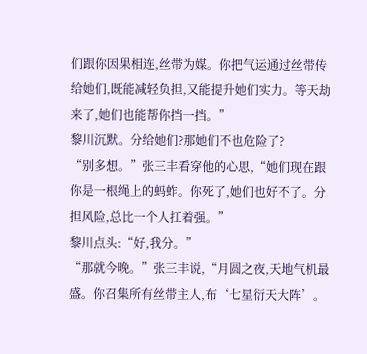们跟你因果相连,丝带为媒。你把气运通过丝带传给她们,既能减轻负担,又能提升她们实力。等天劫来了,她们也能帮你挡一挡。”
黎川沉默。分给她们?那她们不也危险了?
“别多想。”张三丰看穿他的心思,“她们现在跟你是一根绳上的蚂蚱。你死了,她们也好不了。分担风险,总比一个人扛着强。”
黎川点头:“好,我分。”
“那就今晚。”张三丰说,“月圆之夜,天地气机最盛。你召集所有丝带主人,布‘七星衍天大阵’。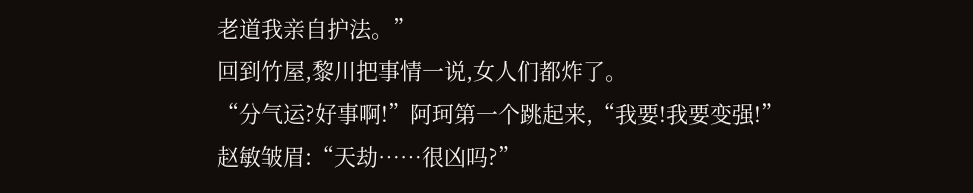老道我亲自护法。”
回到竹屋,黎川把事情一说,女人们都炸了。
“分气运?好事啊!”阿珂第一个跳起来,“我要!我要变强!”
赵敏皱眉:“天劫……很凶吗?”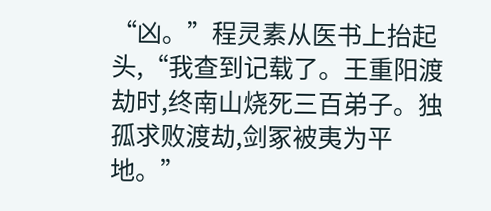“凶。”程灵素从医书上抬起头,“我查到记载了。王重阳渡劫时,终南山烧死三百弟子。独孤求败渡劫,剑冢被夷为平地。”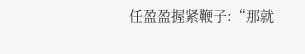任盈盈握紧鞭子:“那就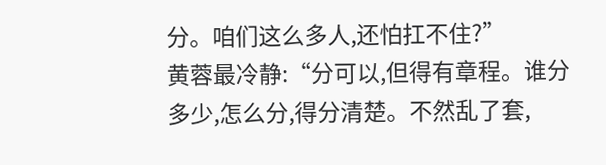分。咱们这么多人,还怕扛不住?”
黄蓉最冷静:“分可以,但得有章程。谁分多少,怎么分,得分清楚。不然乱了套,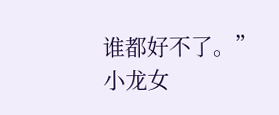谁都好不了。”
小龙女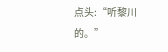点头:“听黎川的。”